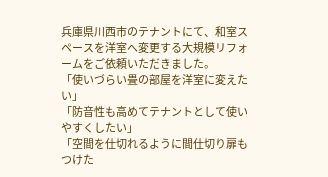兵庫県川西市のテナントにて、和室スペースを洋室へ変更する大規模リフォームをご依頼いただきました。
「使いづらい畳の部屋を洋室に変えたい」
「防音性も高めてテナントとして使いやすくしたい」
「空間を仕切れるように間仕切り扉もつけた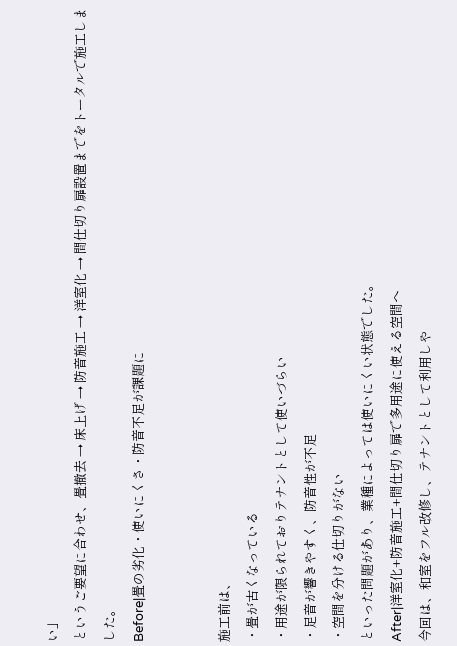い」
というご要望に合わせ、畳撤去 → 床上げ → 防音施工 → 洋室化 → 間仕切り扉設置までをトータルで施工しました。
Before|畳の劣化・使いにくさ・防音不足が課題に


施工前は、
・畳が古くなっている
・用途が限られておりテナントとして使いづらい
・足音が響きやすく、防音性が不足
・空間を分ける仕切りがない
といった問題があり、業種によっては使いにくい状態でした。
After|洋室化+防音施工+間仕切り扉で多用途に使える空間へ
今回は、和室をフル改修し、テナントとして利用しや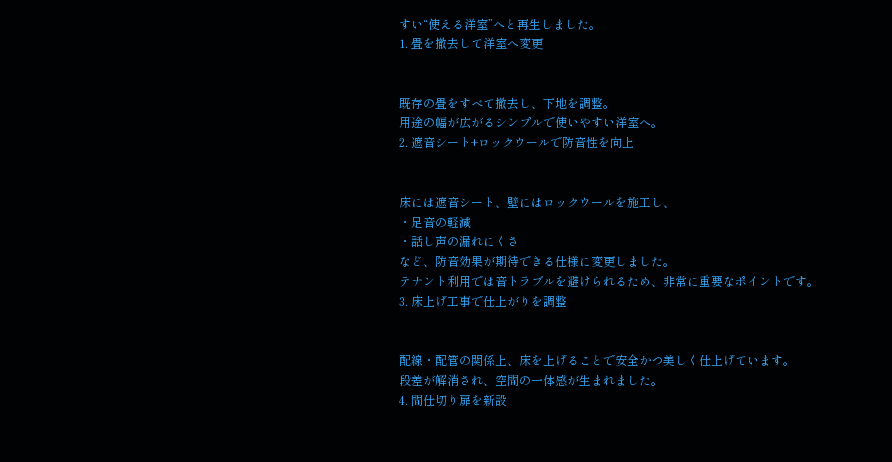すい“使える洋室”へと再生しました。
1. 畳を撤去して洋室へ変更


既存の畳をすべて撤去し、下地を調整。
用途の幅が広がるシンプルで使いやすい洋室へ。
2. 遮音シート+ロックウールで防音性を向上


床には遮音シート、壁にはロックウールを施工し、
・足音の軽減
・話し声の漏れにくさ
など、防音効果が期待できる仕様に変更しました。
テナント利用では音トラブルを避けられるため、非常に重要なポイントです。
3. 床上げ工事で仕上がりを調整


配線・配管の関係上、床を上げることで安全かつ美しく仕上げています。
段差が解消され、空間の一体感が生まれました。
4. 間仕切り扉を新設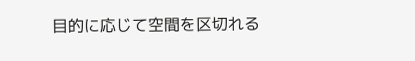目的に応じて空間を区切れる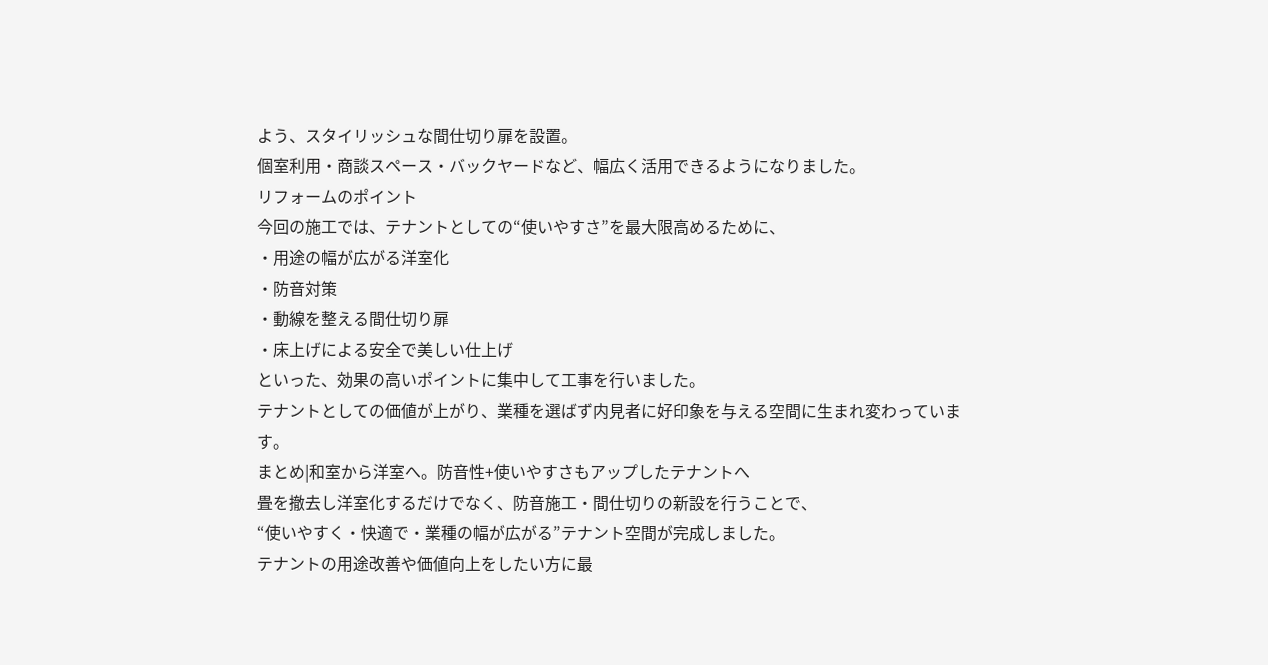よう、スタイリッシュな間仕切り扉を設置。
個室利用・商談スペース・バックヤードなど、幅広く活用できるようになりました。
リフォームのポイント
今回の施工では、テナントとしての“使いやすさ”を最大限高めるために、
・用途の幅が広がる洋室化
・防音対策
・動線を整える間仕切り扉
・床上げによる安全で美しい仕上げ
といった、効果の高いポイントに集中して工事を行いました。
テナントとしての価値が上がり、業種を選ばず内見者に好印象を与える空間に生まれ変わっています。
まとめ|和室から洋室へ。防音性+使いやすさもアップしたテナントへ
畳を撤去し洋室化するだけでなく、防音施工・間仕切りの新設を行うことで、
“使いやすく・快適で・業種の幅が広がる”テナント空間が完成しました。
テナントの用途改善や価値向上をしたい方に最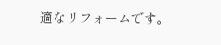適なリフォームです。